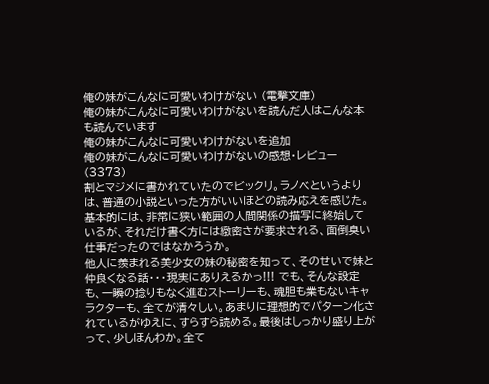俺の妹がこんなに可愛いわけがない (電撃文庫)
俺の妹がこんなに可愛いわけがないを読んだ人はこんな本も読んでいます
俺の妹がこんなに可愛いわけがないを追加
俺の妹がこんなに可愛いわけがないの感想・レビュー(3373)
割とマジメに書かれていたのでビックリ。ラノベというよりは、普通の小説といった方がいいほどの読み応えを感じた。基本的には、非常に狭い範囲の人間関係の描写に終始しているが、それだけ書く方には緻密さが要求される、面倒臭い仕事だったのではなかろうか。
他人に羨まれる美少女の妹の秘密を知って、そのせいで妹と仲良くなる話・・・現実にありえるかっ!!! でも、そんな設定も、一瞬の捻りもなく進むストーリーも、魂胆も業もないキャラクターも、全てが清々しい。あまりに理想的でパターン化されているがゆえに、すらすら読める。最後はしっかり盛り上がって、少しほんわか。全て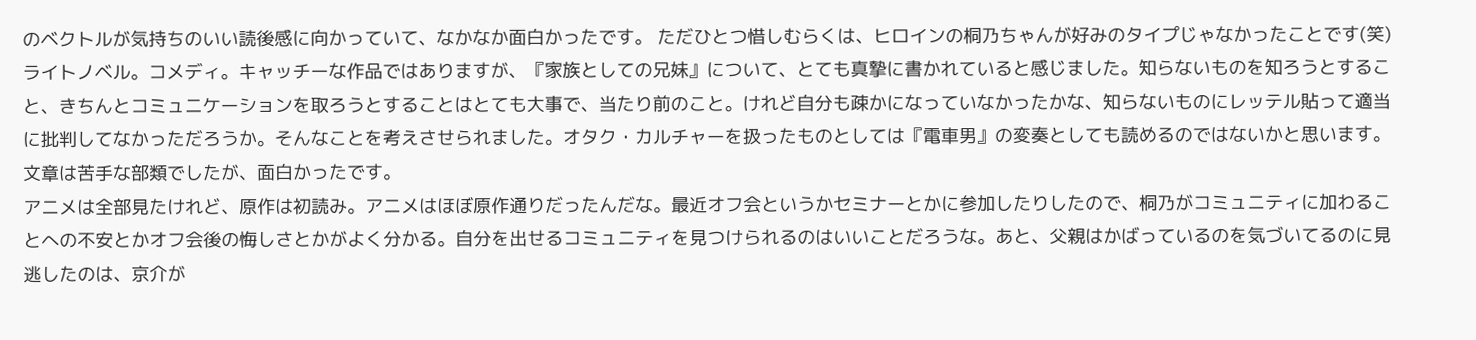のベクトルが気持ちのいい読後感に向かっていて、なかなか面白かったです。 ただひとつ惜しむらくは、ヒロインの桐乃ちゃんが好みのタイプじゃなかったことです(笑)
ライトノベル。コメディ。キャッチーな作品ではありますが、『家族としての兄妹』について、とても真摯に書かれていると感じました。知らないものを知ろうとすること、きちんとコミュニケーションを取ろうとすることはとても大事で、当たり前のこと。けれど自分も疎かになっていなかったかな、知らないものにレッテル貼って適当に批判してなかっただろうか。そんなことを考えさせられました。オタク・カルチャーを扱ったものとしては『電車男』の変奏としても読めるのではないかと思います。文章は苦手な部類でしたが、面白かったです。
アニメは全部見たけれど、原作は初読み。アニメはほぼ原作通りだったんだな。最近オフ会というかセミナーとかに参加したりしたので、桐乃がコミュニティに加わることへの不安とかオフ会後の悔しさとかがよく分かる。自分を出せるコミュニティを見つけられるのはいいことだろうな。あと、父親はかばっているのを気づいてるのに見逃したのは、京介が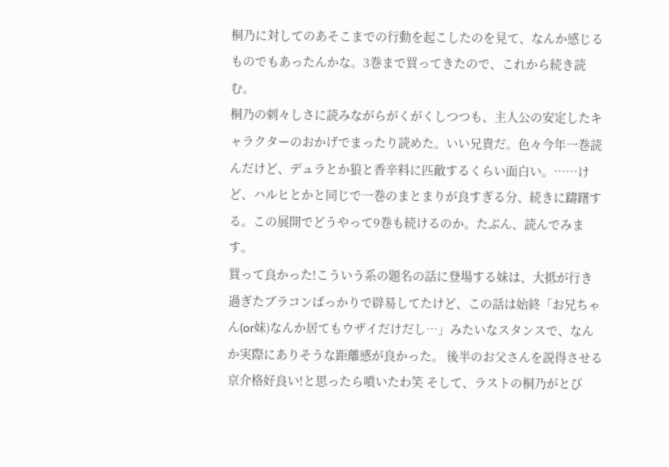桐乃に対してのあそこまでの行動を起こしたのを見て、なんか感じるものでもあったんかな。3巻まで買ってきたので、これから続き読む。
桐乃の刺々しさに読みながらがくがくしつつも、主人公の安定したキャラクターのおかげでまったり読めた。いい兄貴だ。色々今年一巻読んだけど、デュラとか狼と香辛料に匹敵するくらい面白い。……けど、ハルヒとかと同じで一巻のまとまりが良すぎる分、続きに躊躇する。この展開でどうやって9巻も続けるのか。たぶん、読んでみます。
買って良かった!こういう系の題名の話に登場する妹は、大抵が行き過ぎたブラコンばっかりで辟易してたけど、この話は始終「お兄ちゃん(or妹)なんか居てもウザイだけだし…」みたいなスタンスで、なんか実際にありそうな距離感が良かった。 後半のお父さんを説得させる京介格好良い!と思ったら噴いたわ笑 そして、ラストの桐乃がとび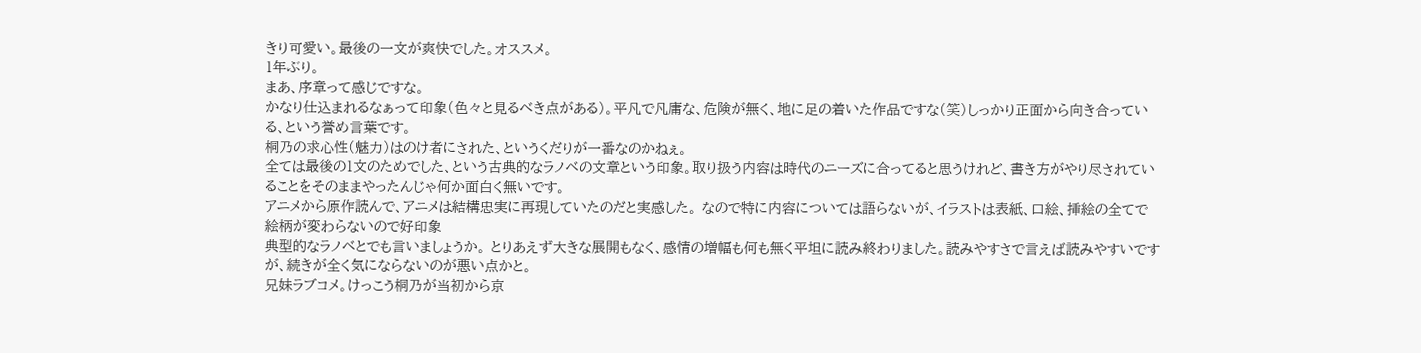きり可愛い。最後の一文が爽快でした。オススメ。
1年ぶり。
まあ、序章って感じですな。
かなり仕込まれるなぁって印象(色々と見るべき点がある)。平凡で凡庸な、危険が無く、地に足の着いた作品ですな(笑)しっかり正面から向き合っている、という誉め言葉です。
桐乃の求心性(魅力)はのけ者にされた、というくだりが一番なのかねぇ。
全ては最後の1文のためでした、という古典的なラノベの文章という印象。取り扱う内容は時代のニーズに合ってると思うけれど、書き方がやり尽されていることをそのままやったんじゃ何か面白く無いです。
アニメから原作読んで、アニメは結構忠実に再現していたのだと実感した。 なので特に内容については語らないが、イラストは表紙、口絵、挿絵の全てで絵柄が変わらないので好印象
典型的なラノベとでも言いましょうか。 とりあえず大きな展開もなく、感情の増幅も何も無く平坦に読み終わりました。読みやすさで言えば読みやすいですが、続きが全く気にならないのが悪い点かと。
兄妹ラブコメ。けっこう桐乃が当初から京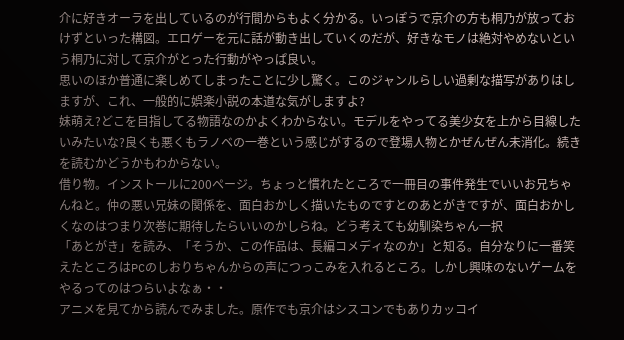介に好きオーラを出しているのが行間からもよく分かる。いっぽうで京介の方も桐乃が放っておけずといった構図。エロゲーを元に話が動き出していくのだが、好きなモノは絶対やめないという桐乃に対して京介がとった行動がやっぱ良い。
思いのほか普通に楽しめてしまったことに少し驚く。このジャンルらしい過剰な描写がありはしますが、これ、一般的に娯楽小説の本道な気がしますよ?
妹萌え?どこを目指してる物語なのかよくわからない。モデルをやってる美少女を上から目線したいみたいな?良くも悪くもラノベの一巻という感じがするので登場人物とかぜんぜん未消化。続きを読むかどうかもわからない。
借り物。インストールに200ページ。ちょっと慣れたところで一冊目の事件発生でいいお兄ちゃんねと。仲の悪い兄妹の関係を、面白おかしく描いたものですとのあとがきですが、面白おかしくなのはつまり次巻に期待したらいいのかしらね。どう考えても幼馴染ちゃん一択
「あとがき」を読み、「そうか、この作品は、長編コメディなのか」と知る。自分なりに一番笑えたところはPCのしおりちゃんからの声につっこみを入れるところ。しかし興味のないゲームをやるってのはつらいよなぁ・・
アニメを見てから読んでみました。原作でも京介はシスコンでもありカッコイ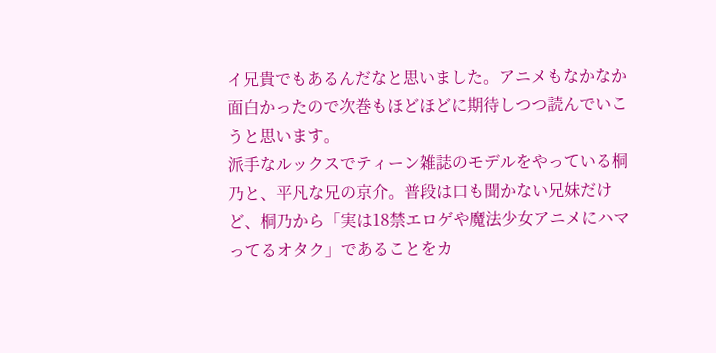イ兄貴でもあるんだなと思いました。アニメもなかなか面白かったので次巻もほどほどに期待しつつ読んでいこうと思います。
派手なルックスでティーン雑誌のモデルをやっている桐乃と、平凡な兄の京介。普段は口も聞かない兄妹だけど、桐乃から「実は18禁エロゲや魔法少女アニメにハマってるオタク」であることをカ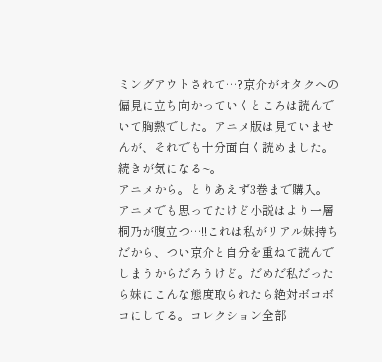ミングアウトされて…?京介がオタクへの偏見に立ち向かっていくところは読んでいて胸熱でした。アニメ版は見ていませんが、それでも十分面白く読めました。続きが気になる~。
アニメから。とりあえず3巻まで購入。アニメでも思ってたけど小説はより一層桐乃が腹立つ…!!これは私がリアル妹持ちだから、つい京介と自分を重ねて読んでしまうからだろうけど。だめだ私だったら妹にこんな態度取られたら絶対ボコボコにしてる。コレクション全部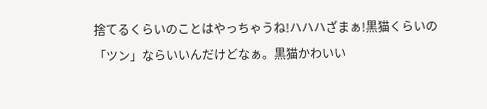捨てるくらいのことはやっちゃうね!ハハハざまぁ!黒猫くらいの「ツン」ならいいんだけどなぁ。黒猫かわいい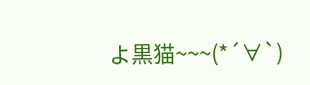よ黒猫~~~(*´∀`)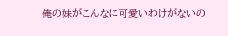俺の妹がこんなに可愛いわけがないの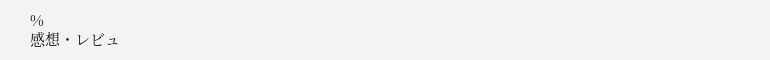%
感想・レビュ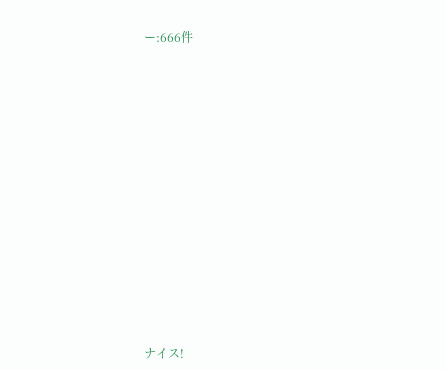ー:666件















ナイス!